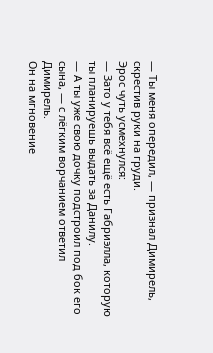— Ты меня опередил, — признал Димирель, скрестив руки на груди.
Эрос чуть усмехнулся:
— Зато у тебя всё ещё есть Габриэлла, которую ты планируешь выдать за Данилу.
— А ты уже свою дочку подстроил под бок его сына, — с лёгким ворчанием ответил Димирель.
Он на мгновение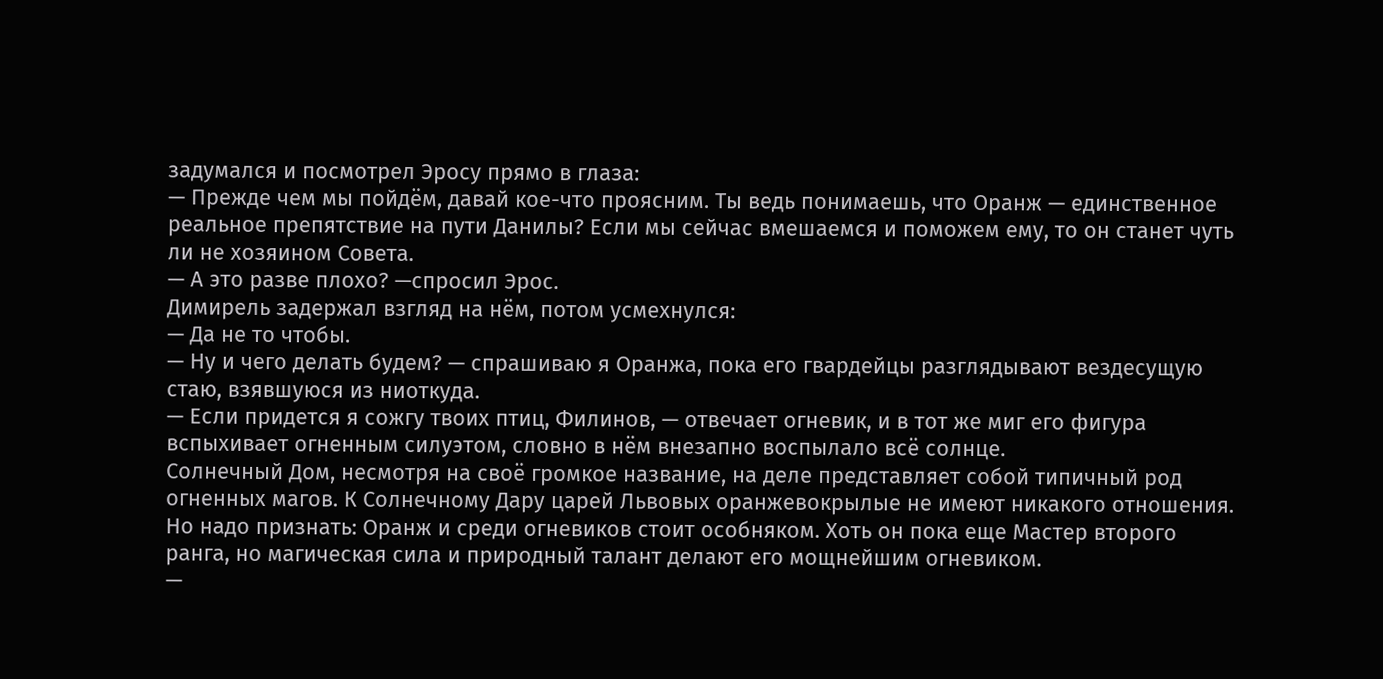задумался и посмотрел Эросу прямо в глаза:
— Прежде чем мы пойдём, давай кое-что проясним. Ты ведь понимаешь, что Оранж — единственное реальное препятствие на пути Данилы? Если мы сейчас вмешаемся и поможем ему, то он станет чуть ли не хозяином Совета.
— А это разве плохо? —спросил Эрос.
Димирель задержал взгляд на нём, потом усмехнулся:
— Да не то чтобы.
— Ну и чего делать будем? — спрашиваю я Оранжа, пока его гвардейцы разглядывают вездесущую стаю, взявшуюся из ниоткуда.
— Если придется я сожгу твоих птиц, Филинов, — отвечает огневик, и в тот же миг его фигура вспыхивает огненным силуэтом, словно в нём внезапно воспылало всё солнце.
Солнечный Дом, несмотря на своё громкое название, на деле представляет собой типичный род огненных магов. К Солнечному Дару царей Львовых оранжевокрылые не имеют никакого отношения. Но надо признать: Оранж и среди огневиков стоит особняком. Хоть он пока еще Мастер второго ранга, но магическая сила и природный талант делают его мощнейшим огневиком.
—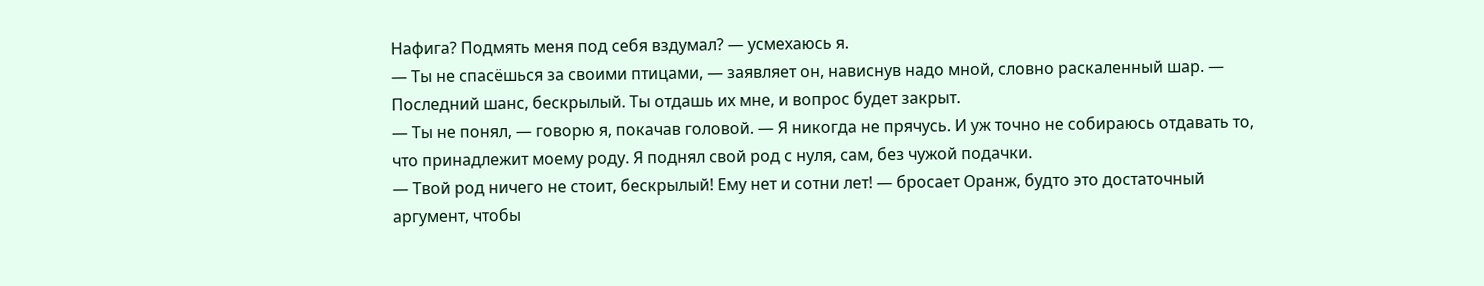Нафига? Подмять меня под себя вздумал? — усмехаюсь я.
— Ты не спасёшься за своими птицами, — заявляет он, нависнув надо мной, словно раскаленный шар. — Последний шанс, бескрылый. Ты отдашь их мне, и вопрос будет закрыт.
— Ты не понял, — говорю я, покачав головой. — Я никогда не прячусь. И уж точно не собираюсь отдавать то, что принадлежит моему роду. Я поднял свой род с нуля, сам, без чужой подачки.
— Твой род ничего не стоит, бескрылый! Ему нет и сотни лет! — бросает Оранж, будто это достаточный аргумент, чтобы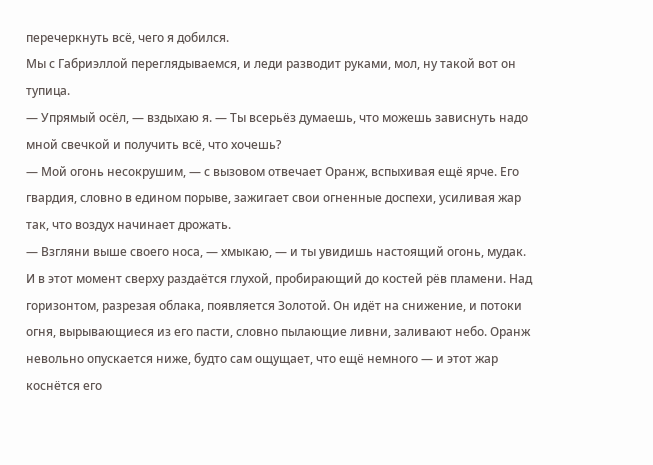перечеркнуть всё, чего я добился.
Мы с Габриэллой переглядываемся, и леди разводит руками, мол, ну такой вот он тупица.
— Упрямый осёл, — вздыхаю я. — Ты всерьёз думаешь, что можешь зависнуть надо мной свечкой и получить всё, что хочешь?
— Мой огонь несокрушим, — с вызовом отвечает Оранж, вспыхивая ещё ярче. Его гвардия, словно в едином порыве, зажигает свои огненные доспехи, усиливая жар так, что воздух начинает дрожать.
— Взгляни выше своего носа, — хмыкаю, — и ты увидишь настоящий огонь, мудак.
И в этот момент сверху раздаётся глухой, пробирающий до костей рёв пламени. Над горизонтом, разрезая облака, появляется Золотой. Он идёт на снижение, и потоки огня, вырывающиеся из его пасти, словно пылающие ливни, заливают небо. Оранж невольно опускается ниже, будто сам ощущает, что ещё немного — и этот жар коснётся его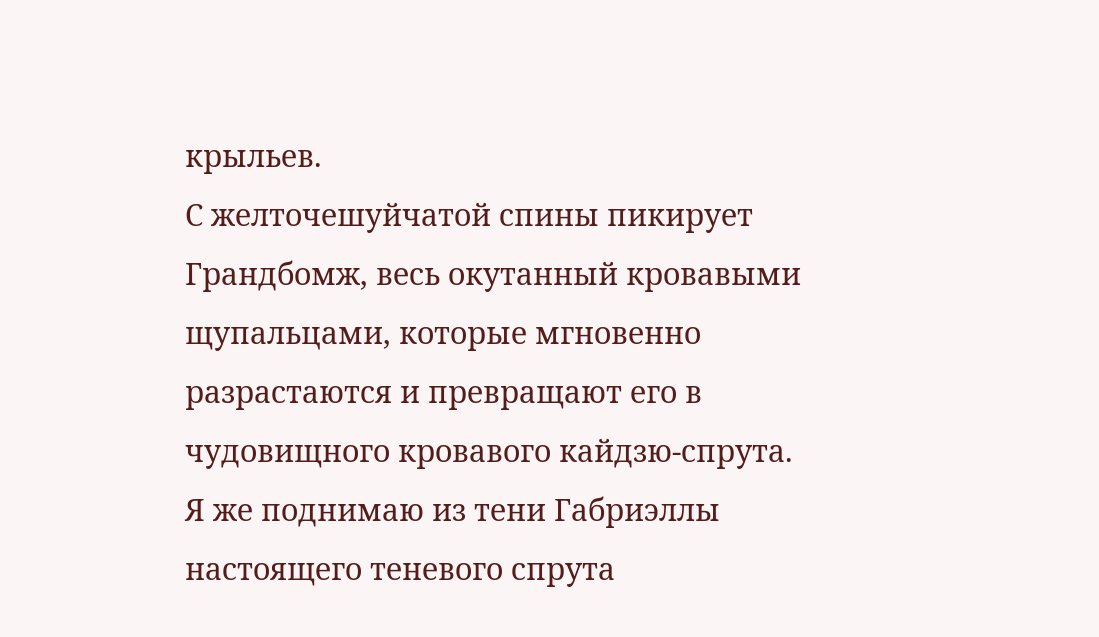крыльев.
С желточешуйчатой спины пикирует Грандбомж, весь окутанный кровавыми щупальцами, которые мгновенно разрастаются и превращают его в чудовищного кровавого кайдзю-спрута.
Я же поднимаю из тени Габриэллы настоящего теневого спрута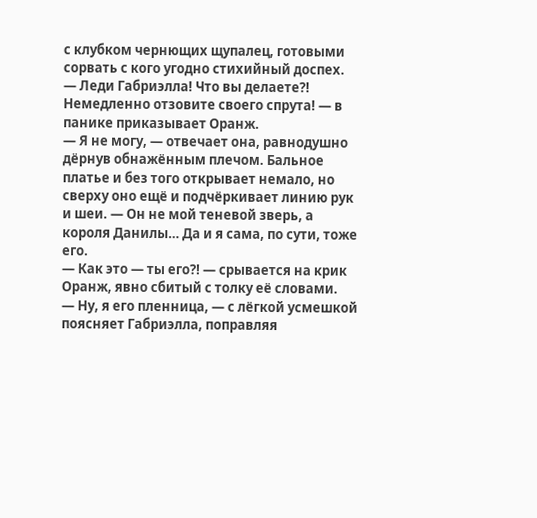с клубком чернющих щупалец, готовыми сорвать с кого угодно стихийный доспех.
— Леди Габриэлла! Что вы делаете⁈ Немедленно отзовите своего спрута! — в панике приказывает Оранж.
— Я не могу, — отвечает она, равнодушно дёрнув обнажённым плечом. Бальное платье и без того открывает немало, но сверху оно ещё и подчёркивает линию рук и шеи. — Он не мой теневой зверь, а короля Данилы… Да и я сама, по сути, тоже его.
— Как это — ты его⁈ — срывается на крик Оранж, явно сбитый с толку её словами.
— Ну, я его пленница, — с лёгкой усмешкой поясняет Габриэлла, поправляя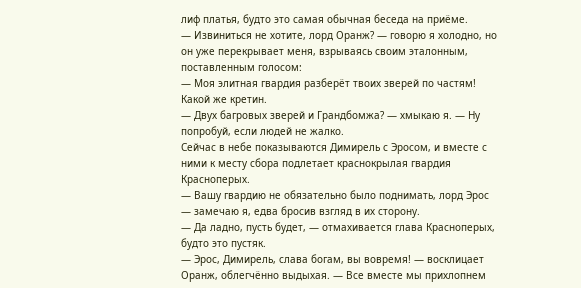лиф платья, будто это самая обычная беседа на приёме.
— Извиниться не хотите, лорд Оранж? — говорю я холодно, но он уже перекрывает меня, взрываясь своим эталонным, поставленным голосом:
— Моя элитная гвардия разберёт твоих зверей по частям!
Какой же кретин.
— Двух багровых зверей и Грандбомжа? — хмыкаю я. — Ну попробуй, если людей не жалко.
Сейчас в небе показываются Димирель с Эросом, и вместе с ними к месту сбора подлетает краснокрылая гвардия Красноперых.
— Вашу гвардию не обязательно было поднимать, лорд Эрос — замечаю я, едва бросив взгляд в их сторону.
— Да ладно, пусть будет, — отмахивается глава Красноперых, будто это пустяк.
— Эрос, Димирель, слава богам, вы вовремя! — восклицает Оранж, облегчённо выдыхая. — Все вместе мы прихлопнем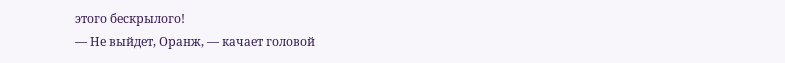этого бескрылого!
— Не выйдет, Оранж, — качает головой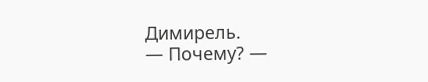Димирель.
— Почему? —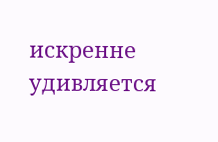искренне удивляется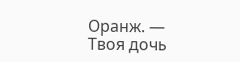Оранж. — Твоя дочь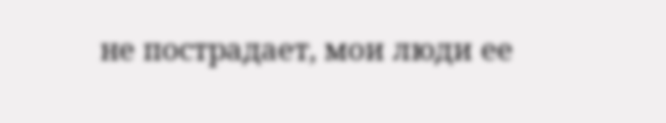не пострадает, мои люди ее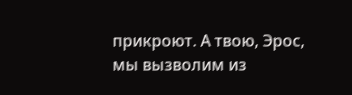прикроют. А твою, Эрос, мы вызволим из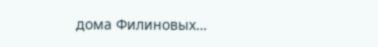дома Филиновых…